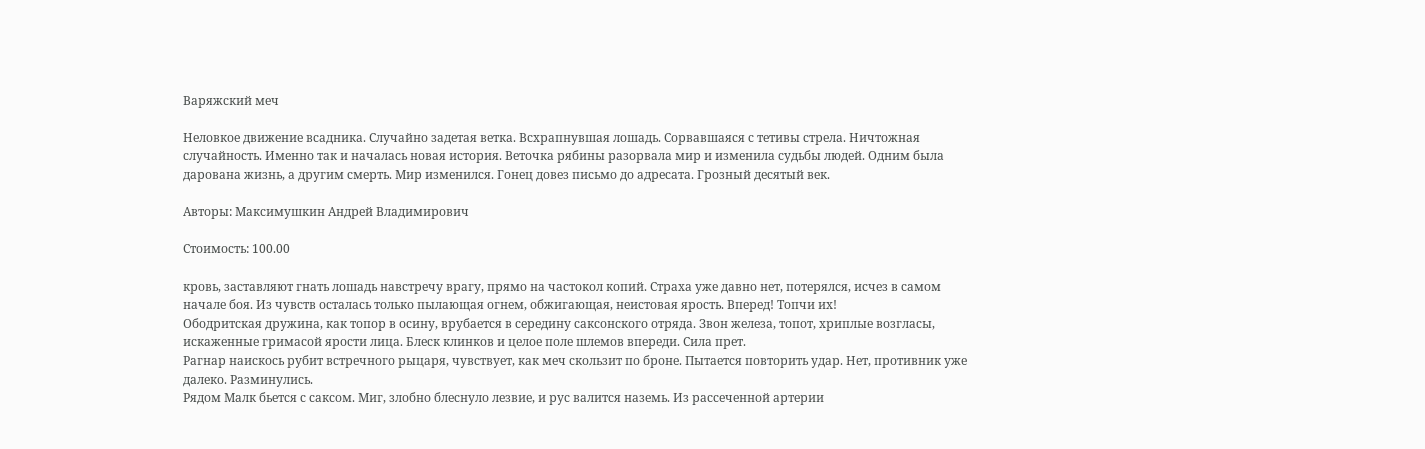Варяжский меч

Неловкое движение всадника. Случайно задетая ветка. Всхрапнувшая лошадь. Сорвавшаяся с тетивы стрела. Ничтожная случайность. Именно так и началась новая история. Веточка рябины разорвала мир и изменила судьбы людей. Одним была дарована жизнь, а другим смерть. Мир изменился. Гонец довез письмо до адресата. Грозный десятый век.

Авторы: Максимушкин Андрей Владимирович

Стоимость: 100.00

кровь, заставляют гнать лошадь навстречу врагу, прямо на частокол копий. Страха уже давно нет, потерялся, исчез в самом начале боя. Из чувств осталась только пылающая огнем, обжигающая, неистовая ярость. Вперед! Топчи их!
Ободритская дружина, как топор в осину, врубается в середину саксонского отряда. Звон железа, топот, хриплые возгласы, искаженные гримасой ярости лица. Блеск клинков и целое поле шлемов впереди. Сила прет.
Рагнар наискось рубит встречного рыцаря, чувствует, как меч скользит по броне. Пытается повторить удар. Нет, противник уже далеко. Разминулись.
Рядом Малк бьется с саксом. Миг, злобно блеснуло лезвие, и рус валится наземь. Из рассеченной артерии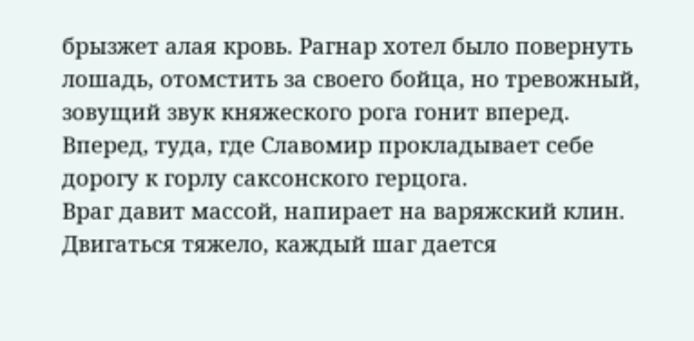брызжет алая кровь. Рагнар хотел было повернуть лошадь, отомстить за своего бойца, но тревожный, зовущий звук княжеского рога гонит вперед. Вперед, туда, где Славомир прокладывает себе дорогу к горлу саксонского герцога.
Враг давит массой, напирает на варяжский клин. Двигаться тяжело, каждый шаг дается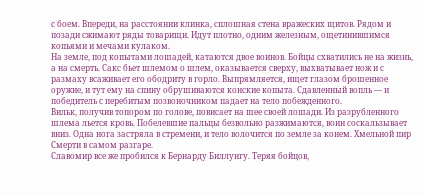с боем. Впереди, на расстоянии клинка, сплошная стена вражеских щитов. Рядом и позади сжимают ряды товарищи. Идут плотно, одним железным, ощетинившимся копьями и мечами кулаком.
На земле, под копытами лошадей, катаются двое воинов. Бойцы схватились не на жизнь, а на смерть. Сакс бьет шлемом о шлем, оказывается сверху, выхватывает нож и с размаху всаживает его ободриту в горло. Выпрямляется, ищет глазом брошенное оружие, и тут ему на спину обрушиваются конские копыта. Сдавленный вопль — и победитель с перебитым позвоночником падает на тело побежденного.
Вильк, получив топором по голове, повисает на шее своей лошади. Из разрубленного шлема льется кровь. Побелевшие пальцы безвольно разжимаются, воин соскальзывает вниз. Одна нога застряла в стремени, и тело волочится по земле за конем. Хмельной пир Смерти в самом разгаре.
Славомир все же пробился к Бернарду Биллунгу. Теряя бойцов,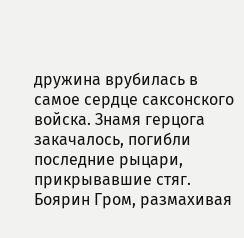дружина врубилась в самое сердце саксонского войска. Знамя герцога закачалось, погибли последние рыцари, прикрывавшие стяг. Боярин Гром, размахивая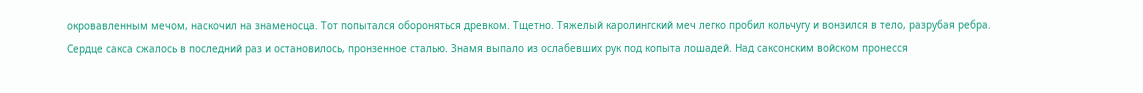окровавленным мечом, наскочил на знаменосца. Тот попытался обороняться древком. Тщетно. Тяжелый каролингский меч легко пробил кольчугу и вонзился в тело, разрубая ребра. Сердце сакса сжалось в последний раз и остановилось, пронзенное сталью. Знамя выпало из ослабевших рук под копыта лошадей. Над саксонским войском пронесся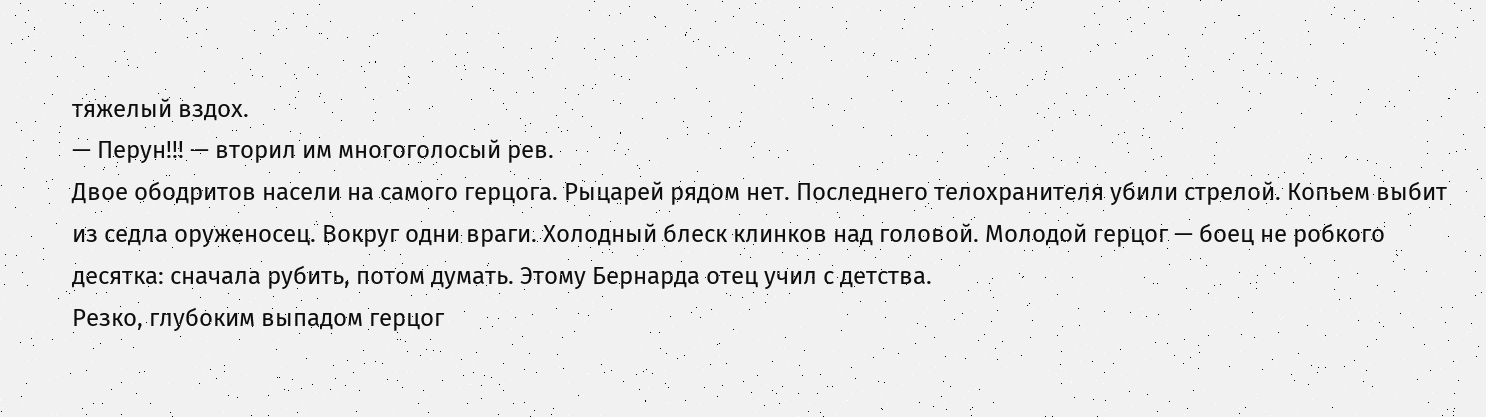тяжелый вздох.
— Перун!!! — вторил им многоголосый рев.
Двое ободритов насели на самого герцога. Рыцарей рядом нет. Последнего телохранителя убили стрелой. Копьем выбит из седла оруженосец. Вокруг одни враги. Холодный блеск клинков над головой. Молодой герцог — боец не робкого десятка: сначала рубить, потом думать. Этому Бернарда отец учил с детства.
Резко, глубоким выпадом герцог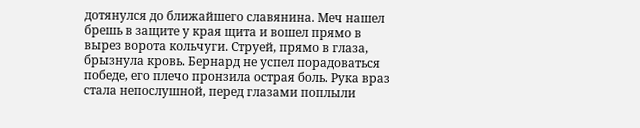дотянулся до ближайшего славянина. Меч нашел брешь в защите у края щита и вошел прямо в вырез ворота кольчуги. Струей, прямо в глаза, брызнула кровь. Бернард не успел порадоваться победе, его плечо пронзила острая боль. Рука враз стала непослушной, перед глазами поплыли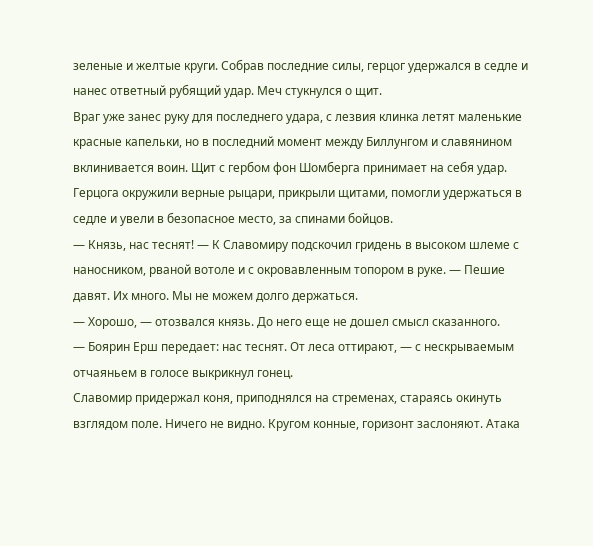зеленые и желтые круги. Собрав последние силы, герцог удержался в седле и нанес ответный рубящий удар. Меч стукнулся о щит.
Враг уже занес руку для последнего удара, с лезвия клинка летят маленькие красные капельки, но в последний момент между Биллунгом и славянином вклинивается воин. Щит с гербом фон Шомберга принимает на себя удар. Герцога окружили верные рыцари, прикрыли щитами, помогли удержаться в седле и увели в безопасное место, за спинами бойцов.
— Князь, нас теснят! — К Славомиру подскочил гридень в высоком шлеме с наносником, рваной вотоле и с окровавленным топором в руке. — Пешие давят. Их много. Мы не можем долго держаться.
— Хорошо, — отозвался князь. До него еще не дошел смысл сказанного.
— Боярин Ерш передает: нас теснят. От леса оттирают, — с нескрываемым отчаяньем в голосе выкрикнул гонец.
Славомир придержал коня, приподнялся на стременах, стараясь окинуть взглядом поле. Ничего не видно. Кругом конные, горизонт заслоняют. Атака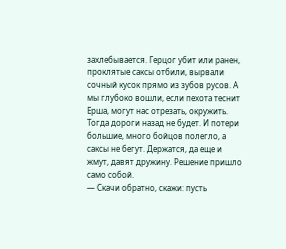захлебывается. Герцог убит или ранен, проклятые саксы отбили, вырвали сочный кусок прямо из зубов русов. А мы глубоко вошли, если пехота теснит Ерша, могут нас отрезать, окружить. Тогда дороги назад не будет. И потери большие, много бойцов полегло, а саксы не бегут. Держатся, да еще и жмут, давят дружину. Решение пришло само собой.
— Скачи обратно, скажи: пусть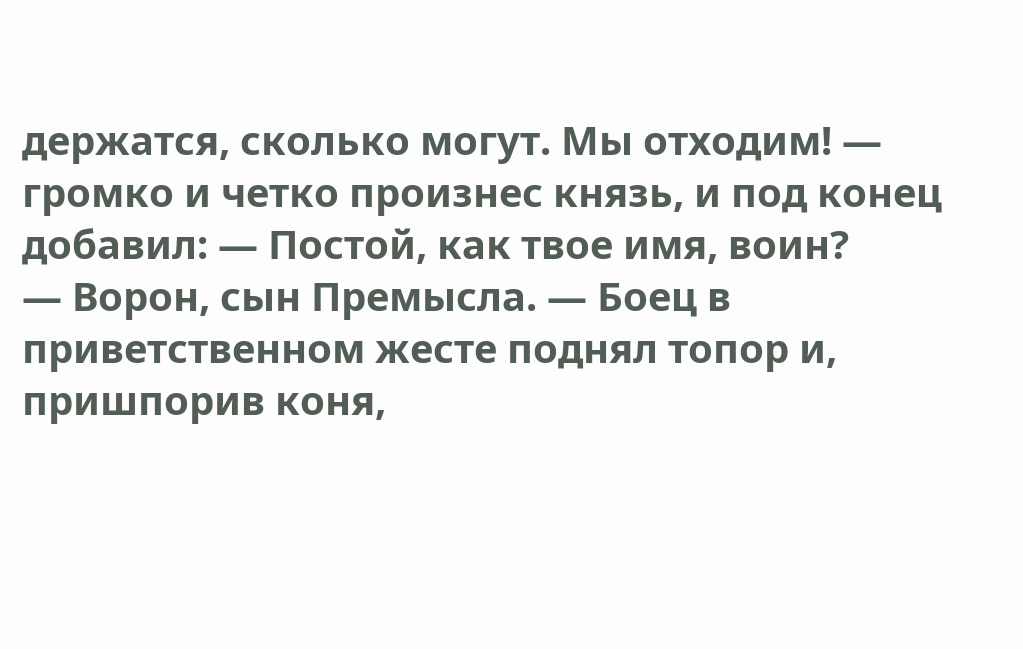держатся, сколько могут. Мы отходим! — громко и четко произнес князь, и под конец добавил: — Постой, как твое имя, воин?
— Ворон, сын Премысла. — Боец в приветственном жесте поднял топор и, пришпорив коня,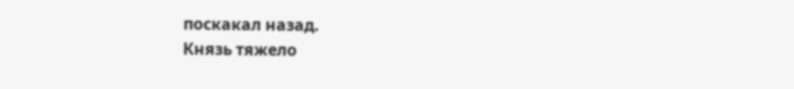поскакал назад.
Князь тяжело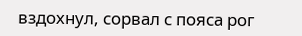вздохнул, сорвал с пояса рог